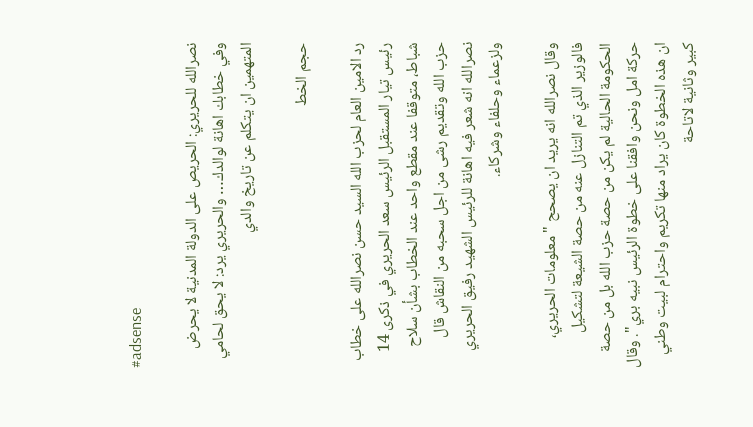#adsense

نصرالله للحريري: الحريص على الدولة المدنية لا يحرض وفي خطابك اهانة لوالدك… والحريري يرد: لا يحق لحامي المتهمين ان يتكلم عن تاريخ والدي

حجم الخط

رد الامين العام لحزب الله السيد حسن نصرالله على خطاب رئيس تيار المستقبل الرئيس سعد الحريري في ذكرى 14 شباط، متوقفا عند مقطع واحد عند الخطاب بشأن سلاح حزب الله وتقديم رشى من اجل سحبه من النقاش قال نصرالله انه شعر فيه اهانة للرئيس الشهيد رفيق الحريري ولزعماء وحلفاء وشركاء.

وقال نصرالله انه يريد ان يصحح "معلومات الحريري، فالوزير الذي تم التنازل عنه من حصة الشيعة لتشكيل الحكومة الحالية لم يكن من حصة حزب الله بل من حصة حركة امل ونحن وافقنا على خطوة الرئيس نبيه بري". وقال ان هذه الخطوة كان يراد منها تكريم واحترام لبيت وطني كبير وثانية لاتاحة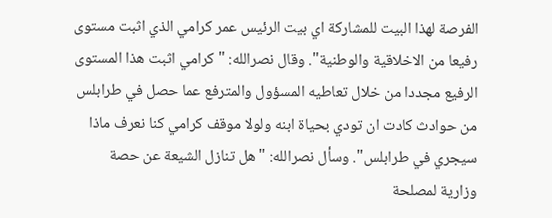الفرصة لهذا البيت للمشاركة اي بيت الرئيس عمر كرامي الذي اثبت مستوى رفيعا من الاخلاقية والوطنية". وقال نصرالله: "كرامي اثبت هذا المستوى الرفيع مجددا من خلال تعاطيه المسؤول والمترفع عما حصل في طرابلس من حوادث كادت ان تودي بحياة ابنه ولولا موقف كرامي كنا نعرف ماذا سيجري في طرابلس". وسأل نصرالله: "هل تنازل الشيعة عن حصة وزارية لمصلحة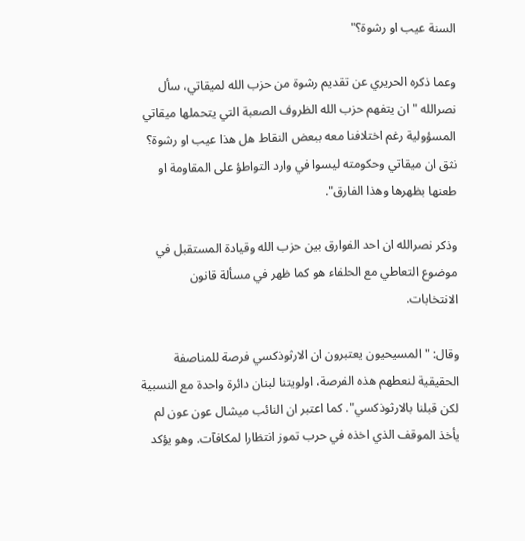السنة عيب او رشوة؟"

وعما ذكره الحريري عن تقديم رشوة من حزب الله لميقاتي، سأل نصرالله "ان يتفهم حزب الله الظروف الصعبة التي يتحملها ميقاتي المسؤولية رغم اختلافنا معه ببعض النقاط هل هذا عيب او رشوة؟ نثق ان ميقاتي وحكومته ليسوا في وارد التواطؤ على المقاومة او طعنها بظهرها وهذا الفارق".

وذكر نصرالله ان احد الفوارق بين حزب الله وقيادة المستقبل في موضوع التعاطي مع الحلفاء هو كما ظهر في مسألة قانون الانتخابات.

وقال: "المسيحيون يعتبرون ان الارثوذكسي فرصة للمناصفة الحقيقية لنعطهم هذه الفرصة، اولويتنا لبنان دائرة واحدة مع النسبية لكن قبلنا بالارثوذكسي". كما اعتبر ان النائب ميشال عون عون لم يأخذ الموقف الذي اخذه في حرب تموز انتظارا لمكافآت. وهو يؤكد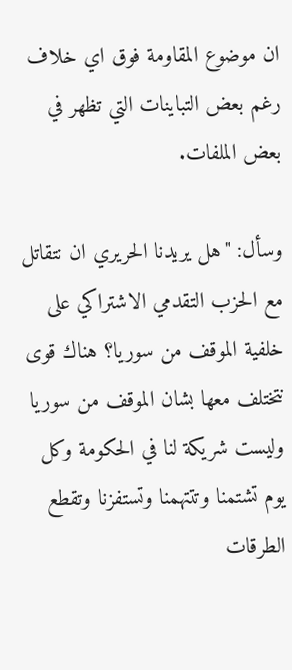ان موضوع المقاومة فوق اي خلاف رغم بعض التباينات التي تظهر في بعض الملفات.

وسأل: "هل يريدنا الحريري ان نتقاتل مع الحزب التقدمي الاشتراكي على خلفية الموقف من سوريا؟ هناك قوى نتختلف معها بشان الموقف من سوريا وليست شريكة لنا في الحكومة وكل يوم تشتمنا وتتتهمنا وتستفزنا وتقطع الطرقات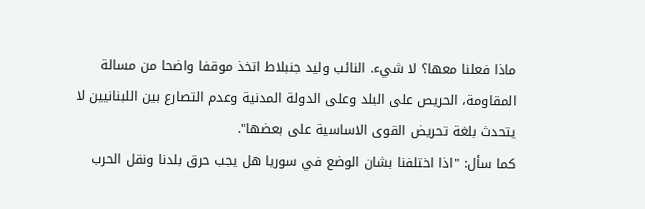ماذا فعلنا معها؟ لا شيء. النائب وليد جنبلاط اتخذ موقفا واضحا من مسالة المقاومة، الحريص على البلد وعلى الدولة المدنية وعدم التصارع بين اللبنانيين لا يتحدث بلغة تحريض القوى الاساسية على بعضها".
كما سأل: "اذا اختلفنا بشان الوضع في سوريا هل يجب حرق بلدنا ونقل الحرب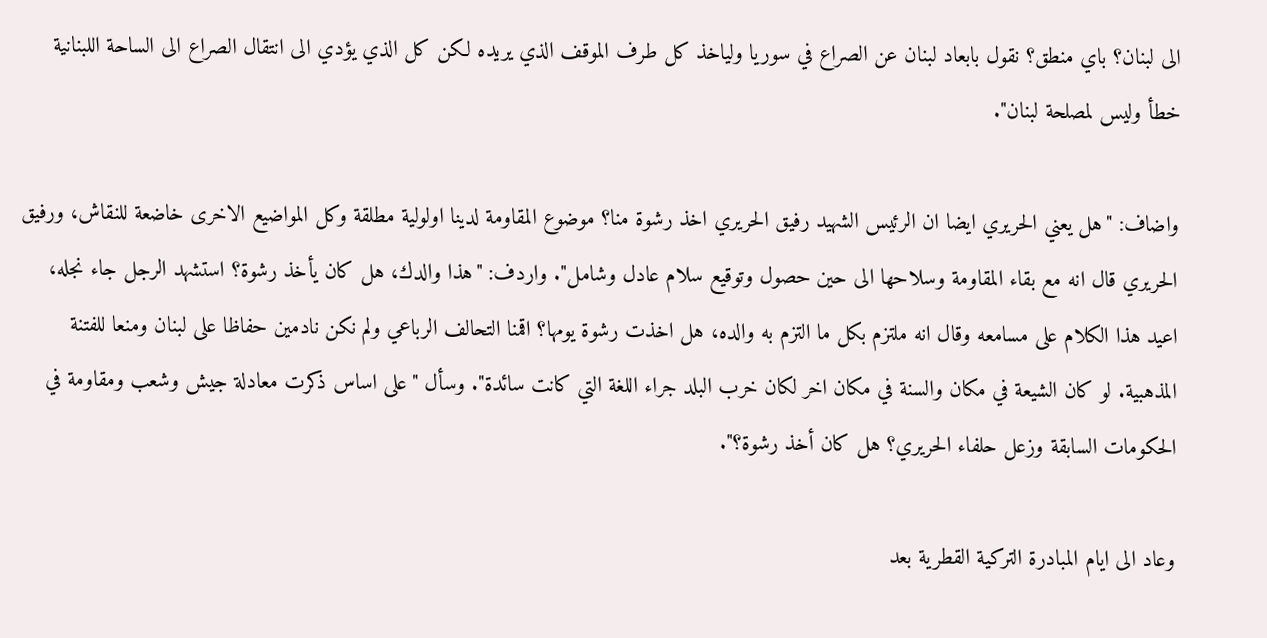الى لبنان؟ باي منطق؟ نقول بابعاد لبنان عن الصراع في سوريا ولياخذ كل طرف الموقف الذي يريده لكن كل الذي يؤدي الى انتقال الصراع الى الساحة اللبنانية خطأ وليس لمصلحة لبنان".

واضاف: "هل يعني الحريري ايضا ان الرئيس الشهيد رفيق الحريري اخذ رشوة منا؟ موضوع المقاومة لدينا اولولية مطلقة وكل المواضيع الاخرى خاضعة للنقاش، ورفيق الحريري قال انه مع بقاء المقاومة وسلاحها الى حين حصول وتوقيع سلام عادل وشامل". واردف: "هذا والدك، هل كان يأخذ رشوة؟ استشهد الرجل جاء نجله، اعيد هذا الكلام على مسامعه وقال انه ملتزم بكل ما التزم به والده، هل اخذت رشوة يومها؟ اقمنا التحالف الرباعي ولم نكن نادمين حفاظا على لبنان ومنعا للفتنة المذهبية. لو كان الشيعة في مكان والسنة في مكان اخر لكان خرب البلد جراء اللغة التي كانت سائدة". وسأل "على اساس ذكرت معادلة جيش وشعب ومقاومة في الحكومات السابقة وزعل حلفاء الحريري؟ هل كان أخذ رشوة؟".

وعاد الى ايام المبادرة التركية القطرية بعد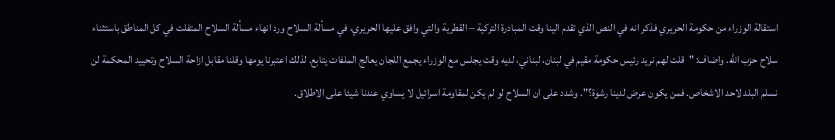استقالة الوزراء من حكومة الحريري فذكر انه في النص الذي تقدم الينا وقت المبادرة التركية – القطرية والتي وافق عليها الحريري، في مسألة السلاح ورد انهاء مسألة السلاح المتفلت في كل المناطق باستثناء سلاح حزب الله. واضاف: "قلت لهم نريد رئيس حكومة مقيم في لبنان، لبناني، لديه وقت يجلس مع الوزراء يجمع اللجان يعالج الملفات يتابع. لذلك اعتبرنا يومها وقلنا مقابل ازاحة السلاح وتحييد المحكمة لن نسلم البلد لاحد الاشخاص. فمن يكون عرض لدينا رشوة؟". وشدد على ان السلاح لو لم يكن لمقاومة اسرائيل لا يساوي عندنا شيئا على الاطلاق.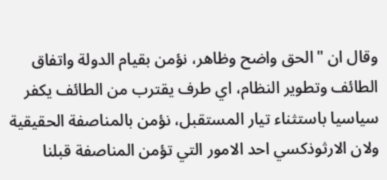وقال ان "الحق واضح وظاهر، نؤمن بقيام الدولة واتفاق الطائف وتطوير النظام، اي طرف يقترب من الطائف يكفر سياسيا باستثناء تيار المستقبل، نؤمن بالمناصفة الحقيقية ولان الارثوذكسي احد الامور التي تؤمن المناصفة قبلنا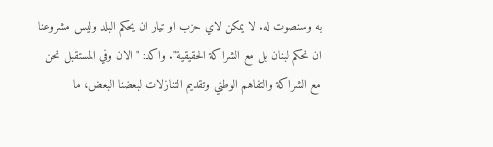به وسنصوت له. لا يمكن لاي حزب او تيار ان يحكم البلد وليس مشروعنا ان نحكم لبنان بل مع الشراكة الحقيقية". واكد: "الان وفي المستقبل نحن مع الشراكة والتفاهم الوطني وتقديم التنازلات لبعضنا البعض، ما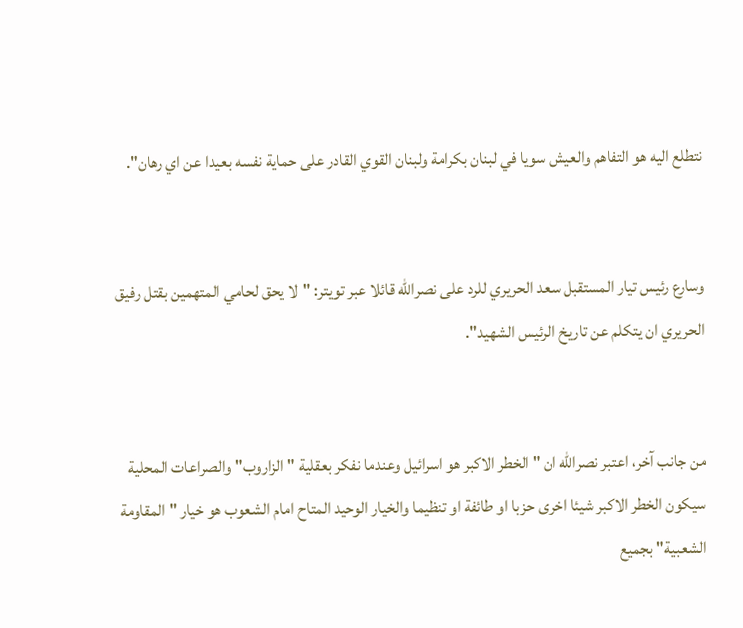نتطلع اليه هو التفاهم والعيش سويا في لبنان بكرامة ولبنان القوي القادر على حماية نفسه بعيدا عن اي رهان".


وسارع رئيس تيار المستقبل سعد الحريري للرد على نصرالله قائلا عبر تويتر: "لا يحق لحامي المتهمين بقتل رفيق الحريري ان يتكلم عن تاريخ الرئيس الشهيد".


من جانب آخر، اعتبر نصرالله ان " الخطر الاكبر هو اسرائيل وعندما نفكر بعقلية "الزاروب" والصراعات المحلية سيكون الخطر الاكبر شيئا اخرى حزبا او طائفة او تنظيما والخيار الوحيد المتاح امام الشعوب هو خيار "المقاومة الشعبية" بجميع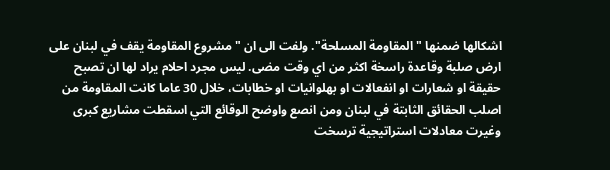اشكالها ضمنها "المقاومة المسلحة". ولفت الى ان "مشروع المقاومة يقف في لبنان على ارض صلبة وقاعدة راسخة اكثر من اي وقت مضى. ليس مجرد احلام يراد لها ان تصبح حقيقة او شعارات او انفعالات او بهلوانيات او خطابات، خلال 30 عاما كانت المقاومة من اصلب الحقائق الثابتة في لبنان ومن انصع واوضح الوقائع التي اسقطت مشاريع كبرى وغيرت معادلات استراتيجية ترسخت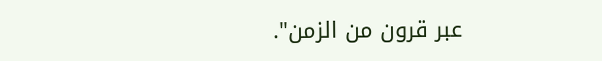عبر قرون من الزمن".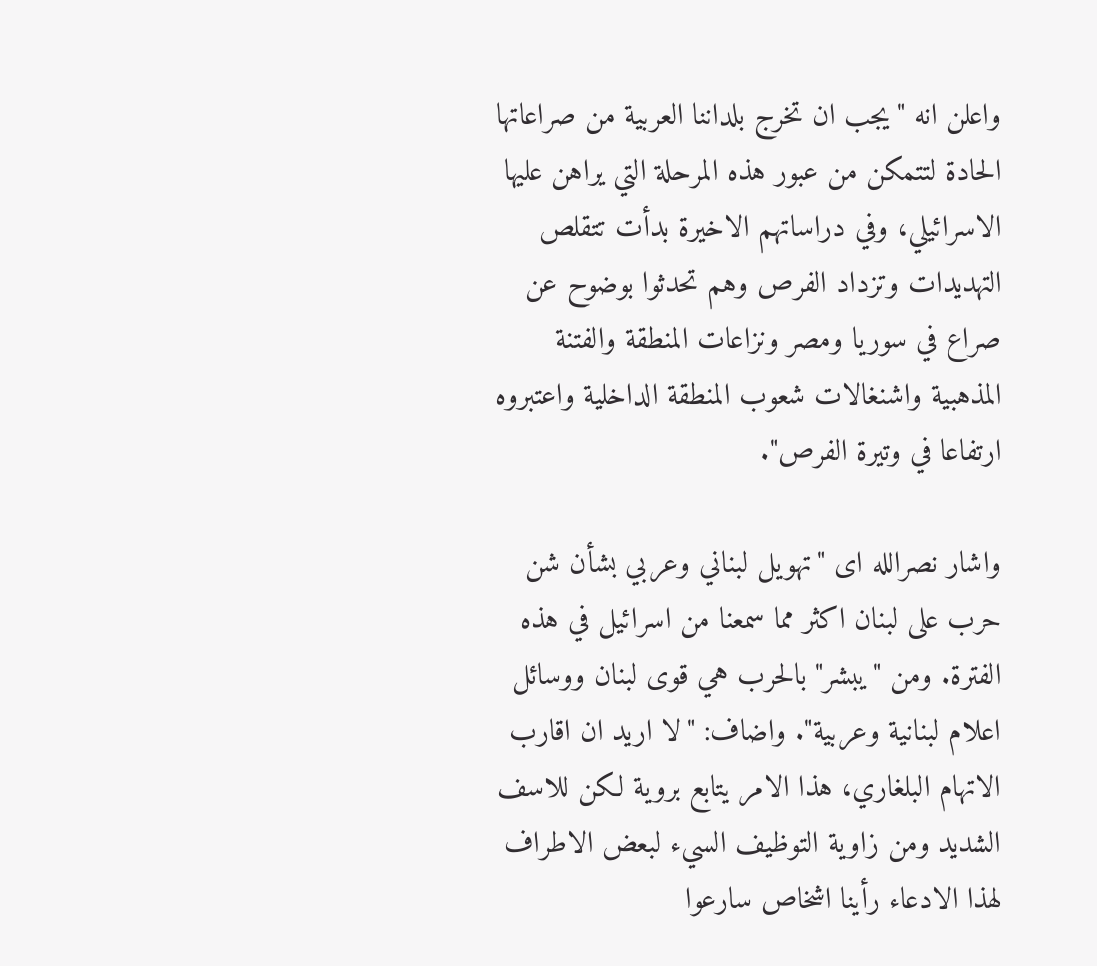واعلن انه "يجب ان تخرج بلداننا العربية من صراعاتها الحادة لتتمكن من عبور هذه المرحلة التي يراهن عليها الاسرائيلي، وفي دراساتهم الاخيرة بدأت تتقلص التهديدات وتزداد الفرص وهم تحدثوا بوضوح عن صراع في سوريا ومصر ونزاعات المنطقة والفتنة المذهبية واشنغالات شعوب المنطقة الداخلية واعتبروه ارتفاعا في وتيرة الفرص".

واشار نصرالله اى "تهويل لبناني وعربي بشأن شن حرب على لبنان اكثر مما سمعنا من اسرائيل في هذه الفترة. ومن "يبشر" بالحرب هي قوى لبنان ووسائل اعلام لبنانية وعربية". واضاف: "لا اريد ان اقارب الاتهام البلغاري، هذا الامر يتابع بروية لكن للاسف الشديد ومن زاوية التوظيف السيء لبعض الاطراف لهذا الادعاء رأينا اشخاص سارعوا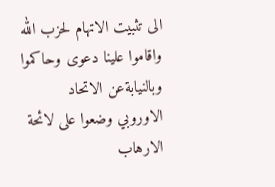الى تثبيت الاتهام لحزب الله واقاموا علينا دعوى وحاكموا وبالنيابةعن الاتحاد الاوروبي وضعوا على لائحة الارهاب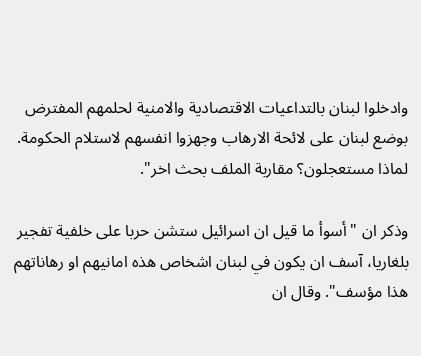وادخلوا لبنان بالتداعيات الاقتصادية والامنية لحلمهم المفترض بوضع لبنان على لائحة الارهاب وجهزوا انفسهم لاستلام الحكومة. لماذا مستعجلون؟ مقاربة الملف بحث اخر".

وذكر ان "أسوأ ما قيل ان اسرائيل ستشن حربا على خلفية تفجير بلغاريا، آسف ان يكون في لبنان اشخاص هذه امانيهم او رهاناتهم هذا مؤسف". وقال ان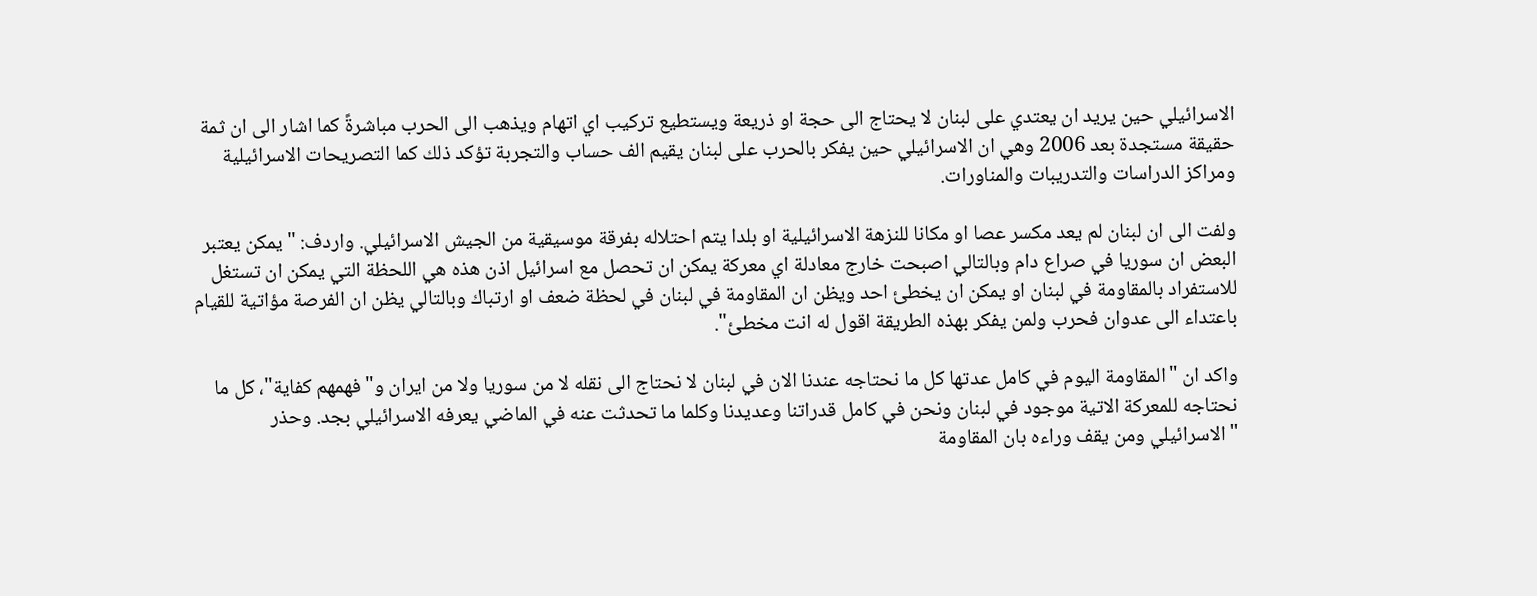الاسرائيلي حين يريد ان يعتدي على لبنان لا يحتاج الى حجة او ذريعة ويستطيع تركيب اي اتهام ويذهب الى الحرب مباشرةً كما اشار الى ان ثمة حقيقة مستجدة بعد 2006 وهي ان الاسرائيلي حين يفكر بالحرب على لبنان يقيم الف حساب والتجربة تؤكد ذلك كما التصريحات الاسرائيلية ومراكز الدراسات والتدريبات والمناورات.

ولفت الى ان لبنان لم يعد مكسر عصا او مكانا للنزهة الاسرائيلية او بلدا يتم احتلاله بفرقة موسيقية من الجيش الاسرائيلي. واردف: "يمكن يعتبر البعض ان سوريا في صراع دام وبالتالي اصبحت خارج معادلة اي معركة يمكن ان تحصل مع اسرائيل اذن هذه هي اللحظة التي يمكن ان تستغل للاستفراد بالمقاومة في لبنان او يمكن ان يخطئ احد ويظن ان المقاومة في لبنان في لحظة ضعف او ارتباك وبالتالي يظن ان الفرصة مؤاتية للقيام باعتداء الى عدوان فحرب ولمن يفكر بهذه الطريقة اقول له انت مخطئ".

واكد ان "المقاومة اليوم في كامل عدتها كل ما نحتاجه عندنا الان في لبنان لا نحتاج الى نقله لا من سوريا ولا من ايران و"فهمهم كفاية"، كل ما نحتاجه للمعركة الاتية موجود في لبنان ونحن في كامل قدراتنا وعديدنا وكلما ما تحدثت عنه في الماضي يعرفه الاسرائيلي بجد. وحذر "الاسرائيلي ومن يقف وراءه بان المقاومة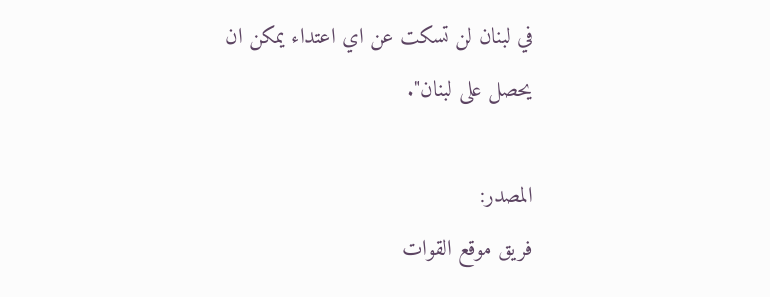في لبنان لن تسكت عن اي اعتداء يمكن ان يحصل على لبنان".

المصدر:
فريق موقع القوات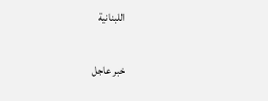اللبنانية

خبر عاجل